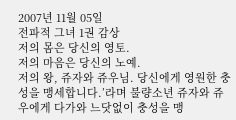2007년 11월 05일
전파적 그녀 1권 감상
저의 몸은 당신의 영토.
저의 마음은 당신의 노예.
저의 왕, 쥬자와 쥬우님. 당신에게 영원한 충성을 맹세합니다.’라며 불량소년 쥬자와 쥬우에게 다가와 느닷없이 충성을 맹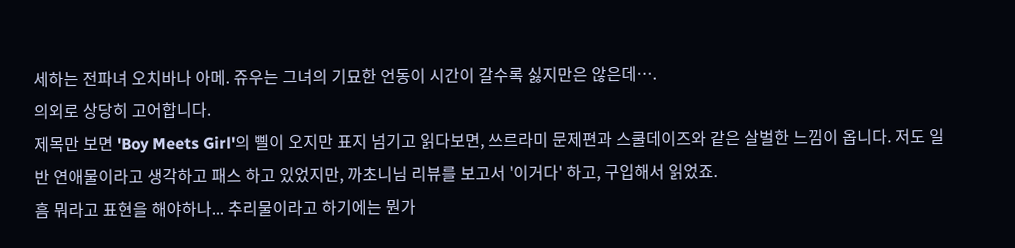세하는 전파녀 오치바나 아메. 쥬우는 그녀의 기묘한 언동이 시간이 갈수록 싫지만은 않은데….
의외로 상당히 고어합니다.
제목만 보면 'Boy Meets Girl'의 삘이 오지만 표지 넘기고 읽다보면, 쓰르라미 문제편과 스쿨데이즈와 같은 살벌한 느낌이 옵니다. 저도 일반 연애물이라고 생각하고 패스 하고 있었지만, 까초니님 리뷰를 보고서 '이거다' 하고, 구입해서 읽었죠.
흠 뭐라고 표현을 해야하나... 추리물이라고 하기에는 뭔가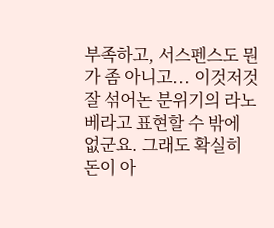부족하고, 서스펜스도 뭔가 좀 아니고... 이것저것 잘 섞어논 분위기의 라노베라고 표현할 수 밖에 없군요. 그래도 확실히 돈이 아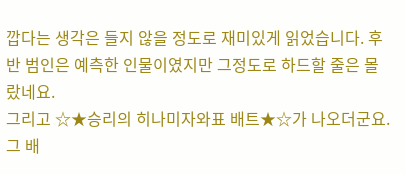깝다는 생각은 들지 않을 정도로 재미있게 읽었습니다. 후반 범인은 예측한 인물이였지만 그정도로 하드할 줄은 몰랐네요.
그리고 ☆★승리의 히나미자와표 배트★☆가 나오더군요. 그 배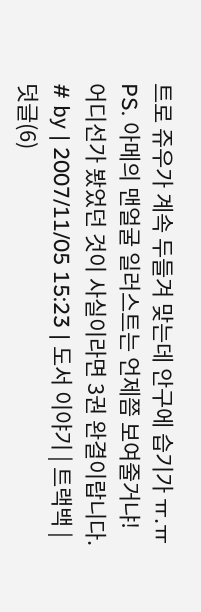트로 쥬우가 계속 두들겨 맞는데 안구에 습기가 ㅠ.ㅠ
PS. 아메의 맨얼굴 일러스트는 언제쯤 보여줄거냐!
어디선가 봤었던 것이 사실이라면 3권 완결이랍니다.
# by | 2007/11/05 15:23 | 도서 이야기 | 트랙백 | 덧글(6)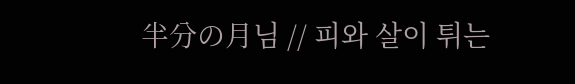半分の月님 // 피와 살이 튀는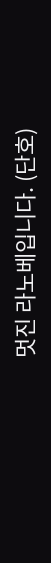멋진 라노베입니다. (단호)